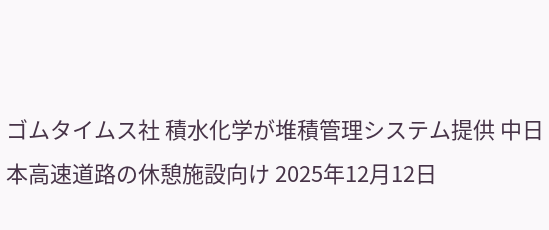ゴムタイムス社 積水化学が堆積管理システム提供 中日本高速道路の休憩施設向け 2025年12月12日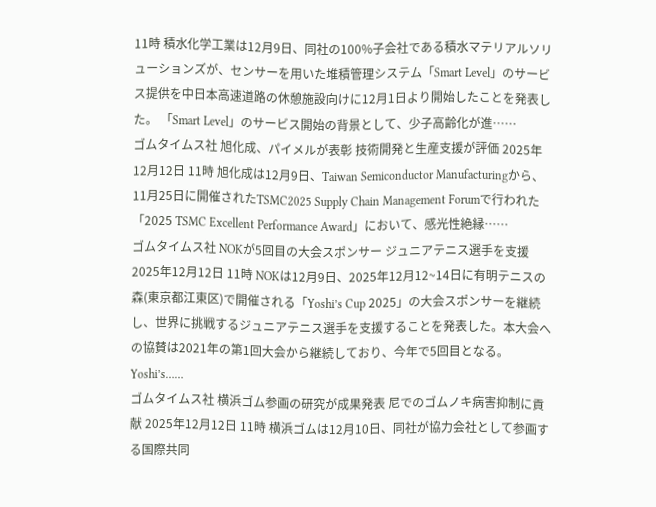11時 積水化学工業は12月9日、同社の100%子会社である積水マテリアルソリューションズが、センサーを用いた堆積管理システム「Smart Level」のサービス提供を中日本高速道路の休憩施設向けに12月1日より開始したことを発表した。 「Smart Level」のサービス開始の背景として、少子高齢化が進……
ゴムタイムス社 旭化成、パイメルが表彰 技術開発と生産支援が評価 2025年12月12日 11時 旭化成は12月9日、Taiwan Semiconductor Manufacturingから、11月25日に開催されたTSMC2025 Supply Chain Management Forumで行われた「2025 TSMC Excellent Performance Award」において、感光性絶縁……
ゴムタイムス社 NOKが5回目の大会スポンサー ジュニアテニス選手を支援 2025年12月12日 11時 NOKは12月9日、2025年12月12~14日に有明テニスの森(東京都江東区)で開催される「Yoshi’s Cup 2025」の大会スポンサーを継続し、世界に挑戦するジュニアテニス選手を支援することを発表した。本大会への協賛は2021年の第1回大会から継続しており、今年で5回目となる。 Yoshi’s……
ゴムタイムス社 横浜ゴム参画の研究が成果発表 尼でのゴムノキ病害抑制に貢献 2025年12月12日 11時 横浜ゴムは12月10日、同社が協力会社として参画する国際共同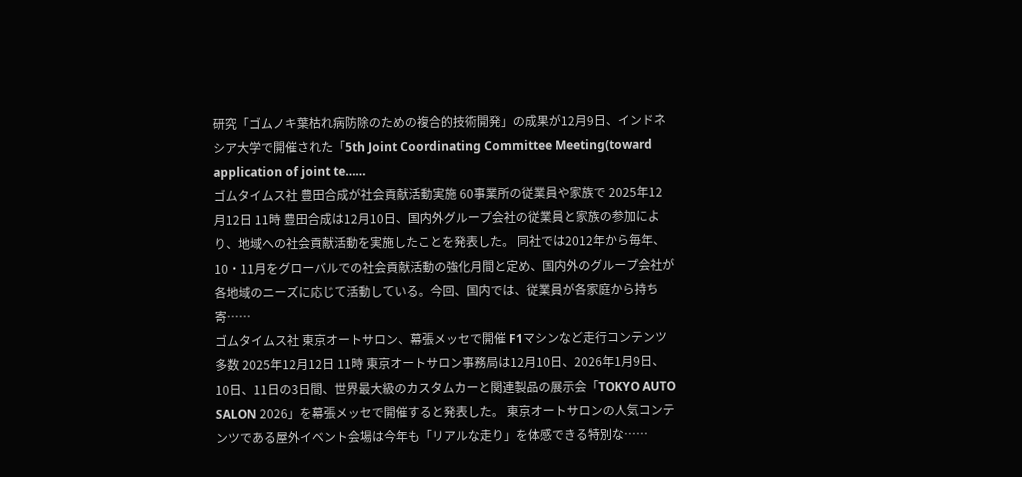研究「ゴムノキ葉枯れ病防除のための複合的技術開発」の成果が12月9日、インドネシア大学で開催された「5th Joint Coordinating Committee Meeting(toward application of joint te……
ゴムタイムス社 豊田合成が社会貢献活動実施 60事業所の従業員や家族で 2025年12月12日 11時 豊田合成は12月10日、国内外グループ会社の従業員と家族の参加により、地域への社会貢献活動を実施したことを発表した。 同社では2012年から毎年、10・11月をグローバルでの社会貢献活動の強化月間と定め、国内外のグループ会社が各地域のニーズに応じて活動している。今回、国内では、従業員が各家庭から持ち寄……
ゴムタイムス社 東京オートサロン、幕張メッセで開催 F1マシンなど走行コンテンツ多数 2025年12月12日 11時 東京オートサロン事務局は12月10日、2026年1月9日、10日、11日の3日間、世界最大級のカスタムカーと関連製品の展示会「TOKYO AUTO SALON 2026」を幕張メッセで開催すると発表した。 東京オートサロンの人気コンテンツである屋外イベント会場は今年も「リアルな走り」を体感できる特別な……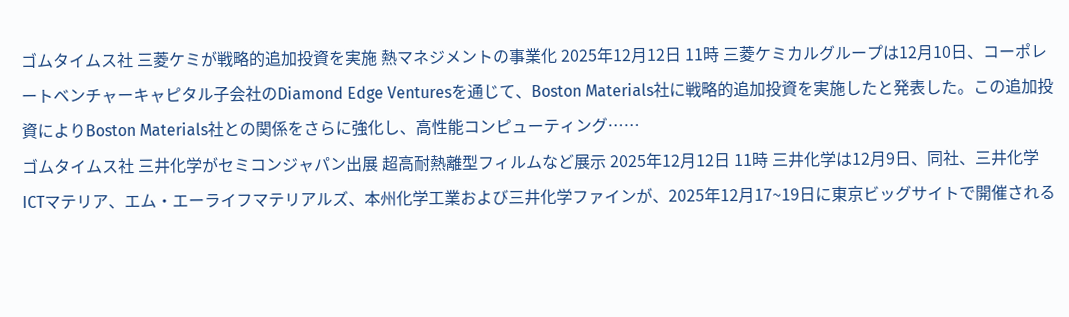ゴムタイムス社 三菱ケミが戦略的追加投資を実施 熱マネジメントの事業化 2025年12月12日 11時 三菱ケミカルグループは12月10日、コーポレートベンチャーキャピタル子会社のDiamond Edge Venturesを通じて、Boston Materials社に戦略的追加投資を実施したと発表した。この追加投資によりBoston Materials社との関係をさらに強化し、高性能コンピューティング……
ゴムタイムス社 三井化学がセミコンジャパン出展 超高耐熱離型フィルムなど展示 2025年12月12日 11時 三井化学は12月9日、同社、三井化学ICTマテリア、エム・エーライフマテリアルズ、本州化学工業および三井化学ファインが、2025年12月17~19日に東京ビッグサイトで開催される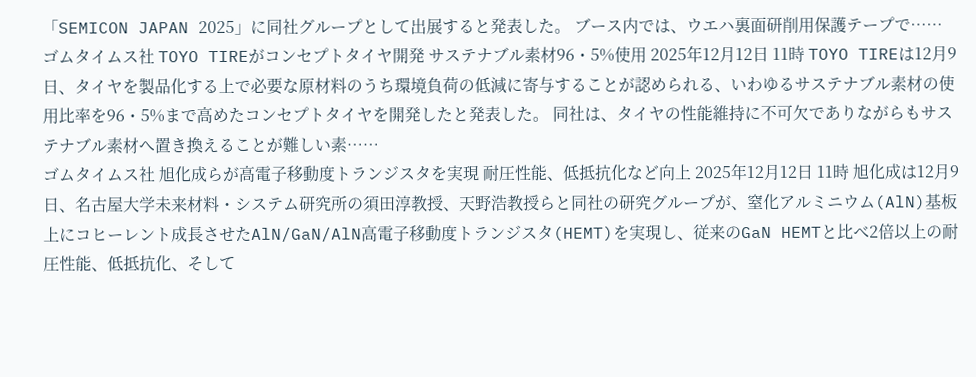「SEMICON JAPAN 2025」に同社グループとして出展すると発表した。 ブース内では、ウエハ裏面研削用保護テープで……
ゴムタイムス社 TOYO TIREがコンセプトタイヤ開発 サステナブル素材96・5%使用 2025年12月12日 11時 TOYO TIREは12月9日、タイヤを製品化する上で必要な原材料のうち環境負荷の低減に寄与することが認められる、いわゆるサステナブル素材の使用比率を96・5%まで高めたコンセプトタイヤを開発したと発表した。 同社は、タイヤの性能維持に不可欠でありながらもサステナブル素材へ置き換えることが難しい素……
ゴムタイムス社 旭化成らが高電子移動度トランジスタを実現 耐圧性能、低抵抗化など向上 2025年12月12日 11時 旭化成は12月9日、名古屋大学未来材料・システム研究所の須田淳教授、天野浩教授らと同社の研究グループが、窒化アルミニウム(AlN)基板上にコヒーレント成長させたAlN/GaN/AlN高電子移動度トランジスタ(HEMT)を実現し、従来のGaN HEMTと比べ2倍以上の耐圧性能、低抵抗化、そして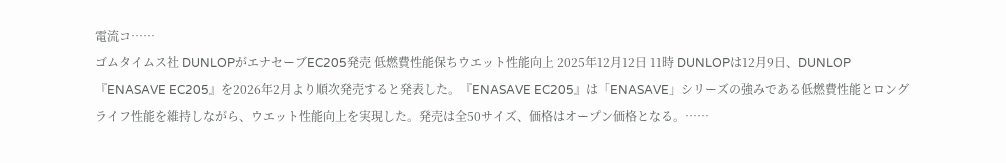電流コ……
ゴムタイムス社 DUNLOPがエナセーブEC205発売 低燃費性能保ちウエット性能向上 2025年12月12日 11時 DUNLOPは12月9日、DUNLOP『ENASAVE EC205』を2026年2月より順次発売すると発表した。『ENASAVE EC205』は「ENASAVE」シリーズの強みである低燃費性能とロングライフ性能を維持しながら、ウエット性能向上を実現した。発売は全50サイズ、価格はオープン価格となる。……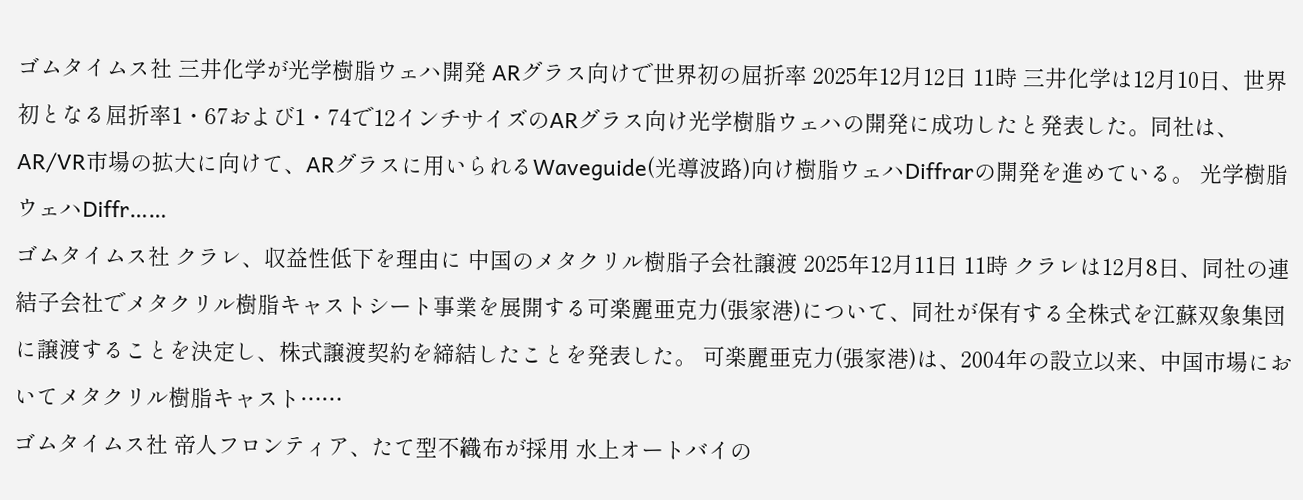ゴムタイムス社 三井化学が光学樹脂ウェハ開発 ARグラス向けで世界初の屈折率 2025年12月12日 11時 三井化学は12月10日、世界初となる屈折率1・67および1・74で12インチサイズのARグラス向け光学樹脂ウェハの開発に成功したと発表した。同社は、AR/VR市場の拡大に向けて、ARグラスに用いられるWaveguide(光導波路)向け樹脂ウェハDiffrarの開発を進めている。 光学樹脂ウェハDiffr……
ゴムタイムス社 クラレ、収益性低下を理由に 中国のメタクリル樹脂子会社譲渡 2025年12月11日 11時 クラレは12月8日、同社の連結子会社でメタクリル樹脂キャストシート事業を展開する可楽麗亜克力(張家港)について、同社が保有する全株式を江蘇双象集団に譲渡することを決定し、株式譲渡契約を締結したことを発表した。 可楽麗亜克力(張家港)は、2004年の設立以来、中国市場においてメタクリル樹脂キャスト……
ゴムタイムス社 帝人フロンティア、たて型不織布が採用 水上オートバイの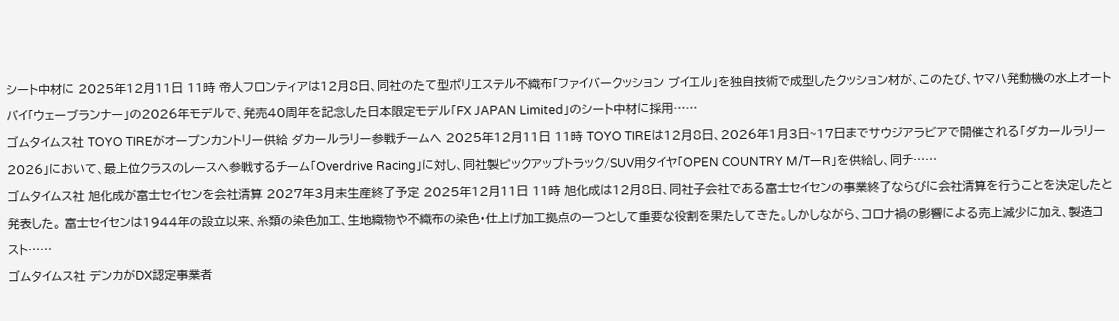シート中材に 2025年12月11日 11時 帝人フロンティアは12月8日、同社のたて型ポリエステル不織布「ファイバークッション ブイエル」を独自技術で成型したクッション材が、このたび、ヤマハ発動機の水上オートバイ「ウェーブランナー」の2026年モデルで、発売40周年を記念した日本限定モデル「FX JAPAN Limited」のシート中材に採用……
ゴムタイムス社 TOYO TIREがオープンカントリー供給 ダカールラリー参戦チームへ 2025年12月11日 11時 TOYO TIREは12月8日、2026年1月3日~17日までサウジアラビアで開催される「ダカールラリー2026」において、最上位クラスのレースへ参戦するチーム「Overdrive Racing」に対し、同社製ピックアップトラック/SUV用タイヤ「OPEN COUNTRY M/TーR」を供給し、同チ……
ゴムタイムス社 旭化成が富士セイセンを会社清算 2027年3月末生産終了予定 2025年12月11日 11時 旭化成は12月8日、同社子会社である富士セイセンの事業終了ならびに会社清算を行うことを決定したと発表した。 富士セイセンは1944年の設立以来、糸類の染色加工、生地織物や不織布の染色・仕上げ加工拠点の一つとして重要な役割を果たしてきた。しかしながら、コロナ禍の影響による売上減少に加え、製造コスト……
ゴムタイムス社 デンカがDX認定事業者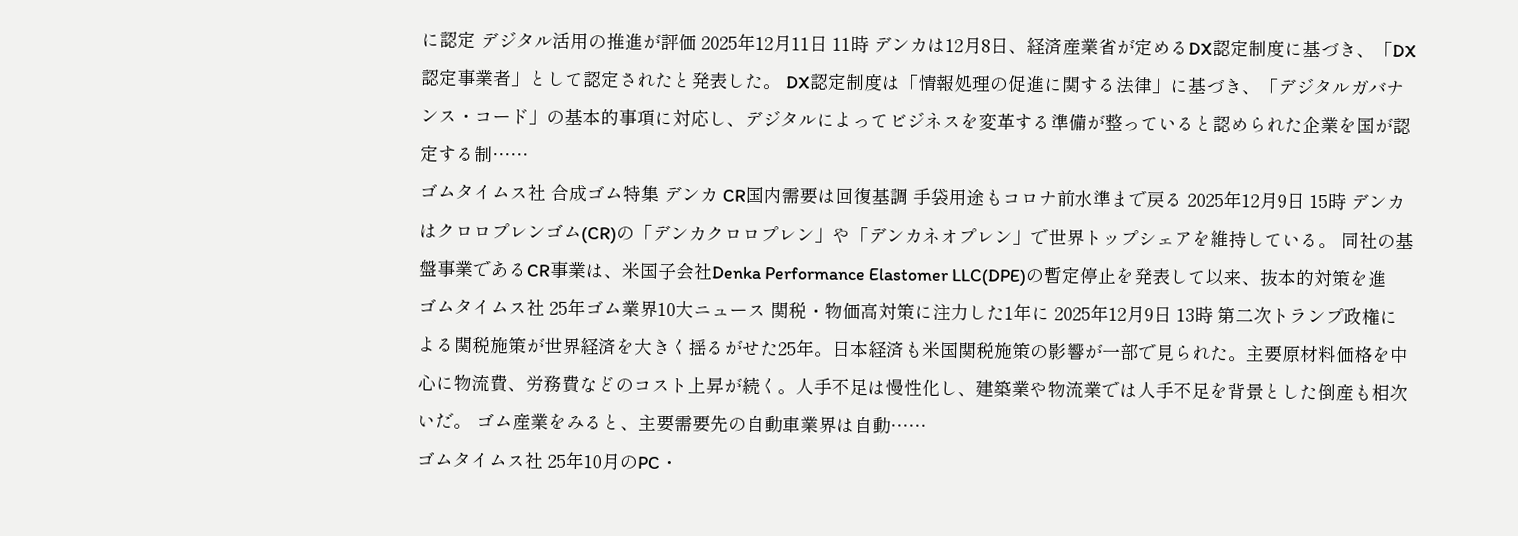に認定 デジタル活用の推進が評価 2025年12月11日 11時 デンカは12月8日、経済産業省が定めるDX認定制度に基づき、「DX認定事業者」として認定されたと発表した。 DX認定制度は「情報処理の促進に関する法律」に基づき、「デジタルガバナンス・コード」の基本的事項に対応し、デジタルによってビジネスを変革する準備が整っていると認められた企業を国が認定する制……
ゴムタイムス社 合成ゴム特集 デンカ CR国内需要は回復基調 手袋用途もコロナ前水準まで戻る 2025年12月9日 15時 デンカはクロロプレンゴム(CR)の「デンカクロロプレン」や「デンカネオプレン」で世界トップシェアを維持している。 同社の基盤事業であるCR事業は、米国子会社Denka Performance Elastomer LLC(DPE)の暫定停止を発表して以来、抜本的対策を進
ゴムタイムス社 25年ゴム業界10大ニュース 関税・物価高対策に注力した1年に 2025年12月9日 13時 第二次トランプ政権による関税施策が世界経済を大きく揺るがせた25年。日本経済も米国関税施策の影響が一部で見られた。主要原材料価格を中心に物流費、労務費などのコスト上昇が続く。人手不足は慢性化し、建築業や物流業では人手不足を背景とした倒産も相次いだ。 ゴム産業をみると、主要需要先の自動車業界は自動……
ゴムタイムス社 25年10月のPC・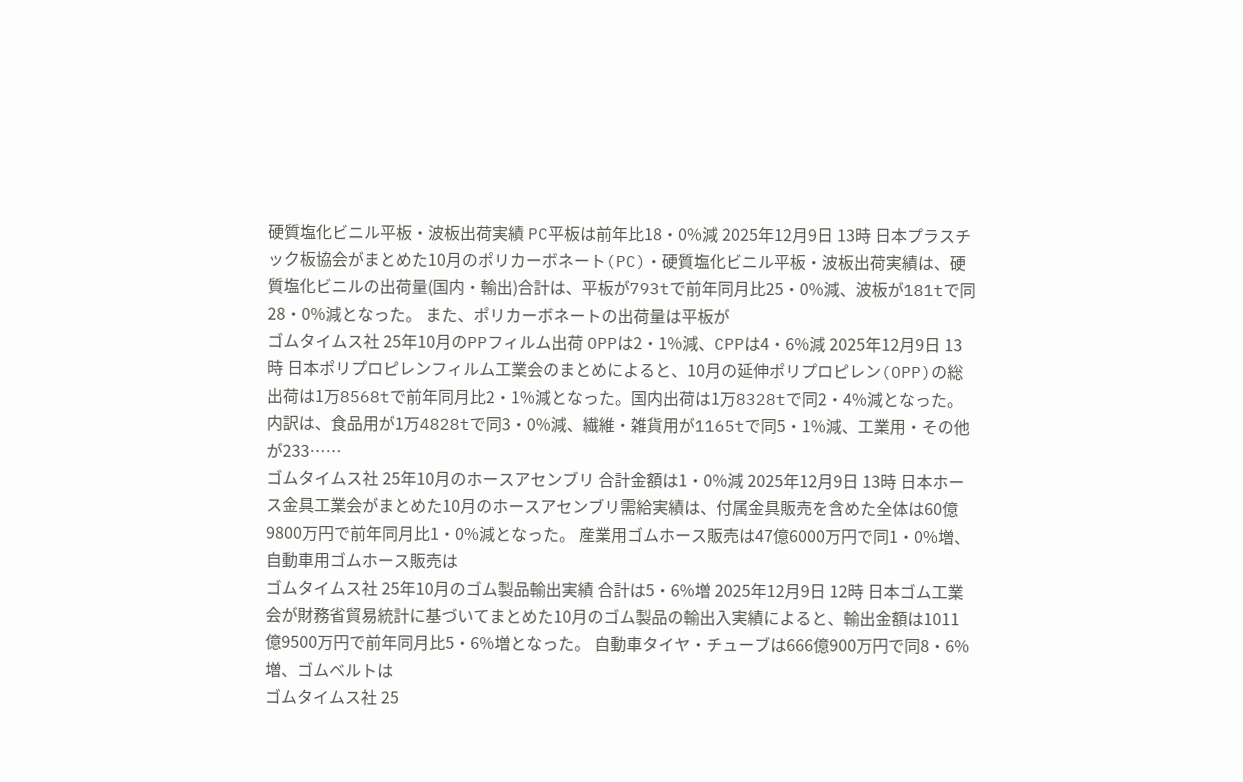硬質塩化ビニル平板・波板出荷実績 PC平板は前年比18・0%減 2025年12月9日 13時 日本プラスチック板協会がまとめた10月のポリカーボネート(PC)・硬質塩化ビニル平板・波板出荷実績は、硬質塩化ビニルの出荷量(国内・輸出)合計は、平板が793tで前年同月比25・0%減、波板が181tで同28・0%減となった。 また、ポリカーボネートの出荷量は平板が
ゴムタイムス社 25年10月のPPフィルム出荷 OPPは2・1%減、CPPは4・6%減 2025年12月9日 13時 日本ポリプロピレンフィルム工業会のまとめによると、10月の延伸ポリプロピレン(OPP)の総出荷は1万8568tで前年同月比2・1%減となった。国内出荷は1万8328tで同2・4%減となった。内訳は、食品用が1万4828tで同3・0%減、繊維・雑貨用が1165tで同5・1%減、工業用・その他が233……
ゴムタイムス社 25年10月のホースアセンブリ 合計金額は1・0%減 2025年12月9日 13時 日本ホース金具工業会がまとめた10月のホースアセンブリ需給実績は、付属金具販売を含めた全体は60億9800万円で前年同月比1・0%減となった。 産業用ゴムホース販売は47億6000万円で同1・0%増、自動車用ゴムホース販売は
ゴムタイムス社 25年10月のゴム製品輸出実績 合計は5・6%増 2025年12月9日 12時 日本ゴム工業会が財務省貿易統計に基づいてまとめた10月のゴム製品の輸出入実績によると、輸出金額は1011億9500万円で前年同月比5・6%増となった。 自動車タイヤ・チューブは666億900万円で同8・6%増、ゴムベルトは
ゴムタイムス社 25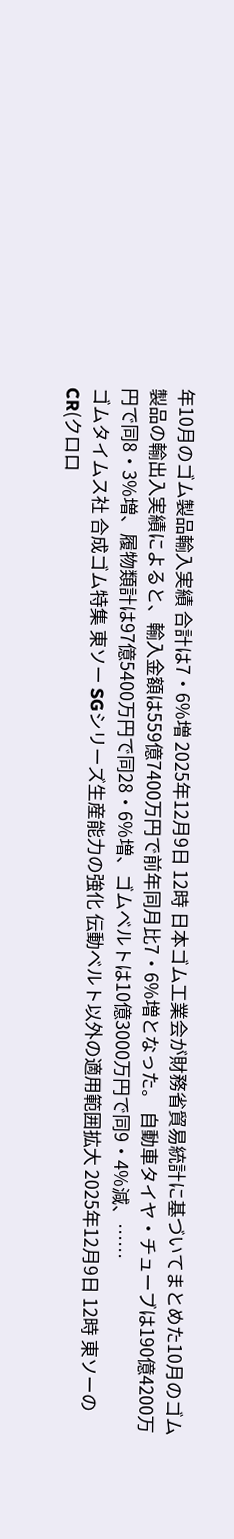年10月のゴム製品輸入実績 合計は7・6%増 2025年12月9日 12時 日本ゴム工業会が財務省貿易統計に基づいてまとめた10月のゴム製品の輸出入実績によると、輸入金額は559億7400万円で前年同月比7・6%増となった。 自動車タイヤ・チューブは190億4200万円で同8・3%増、履物類計は97億5400万円で同28・6%増、ゴムベルトは10億3000万円で同9・4%減、……
ゴムタイムス社 合成ゴム特集 東ソー SGシリーズ生産能力の強化 伝動ベルト以外の適用範囲拡大 2025年12月9日 12時 東ソーのCR(クロロ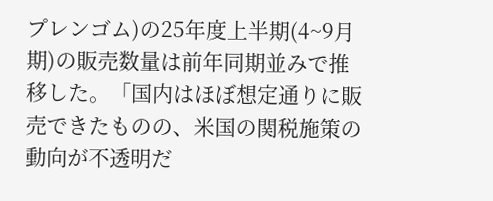プレンゴム)の25年度上半期(4~9月期)の販売数量は前年同期並みで推移した。「国内はほぼ想定通りに販売できたものの、米国の関税施策の動向が不透明だ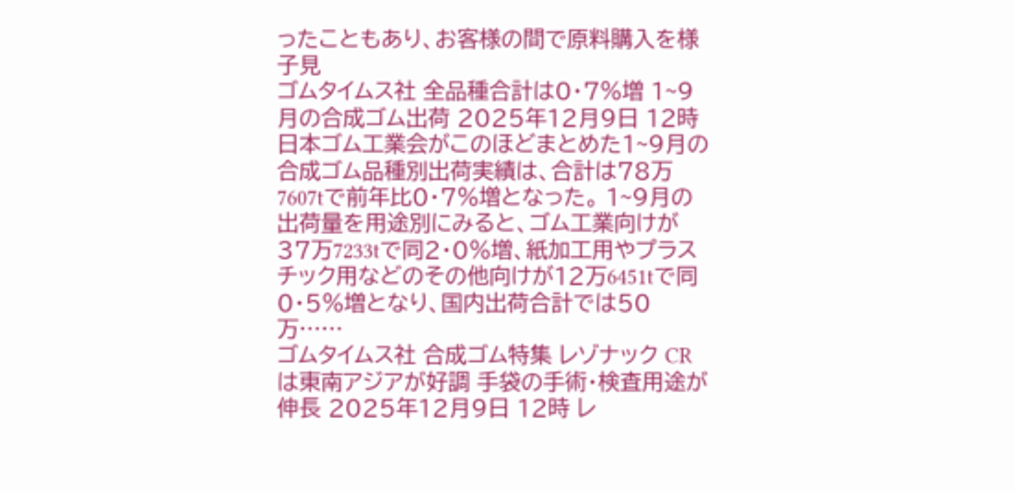ったこともあり、お客様の間で原料購入を様子見
ゴムタイムス社 全品種合計は0・7%増 1~9月の合成ゴム出荷 2025年12月9日 12時 日本ゴム工業会がこのほどまとめた1~9月の合成ゴム品種別出荷実績は、合計は78万7607tで前年比0・7%増となった。 1~9月の出荷量を用途別にみると、ゴム工業向けが37万7233tで同2・0%増、紙加工用やプラスチック用などのその他向けが12万6451tで同0・5%増となり、国内出荷合計では50万……
ゴムタイムス社 合成ゴム特集 レゾナック CRは東南アジアが好調 手袋の手術・検査用途が伸長 2025年12月9日 12時 レ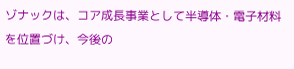ゾナックは、コア成長事業として半導体・電子材料を位置づけ、今後の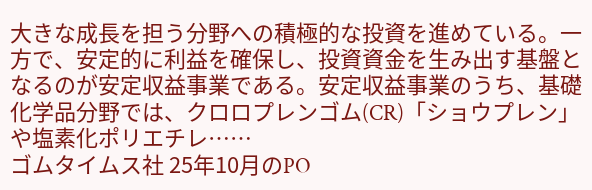大きな成長を担う分野への積極的な投資を進めている。一方で、安定的に利益を確保し、投資資金を生み出す基盤となるのが安定収益事業である。安定収益事業のうち、基礎化学品分野では、クロロプレンゴム(CR)「ショウプレン」や塩素化ポリエチレ……
ゴムタイムス社 25年10月のPO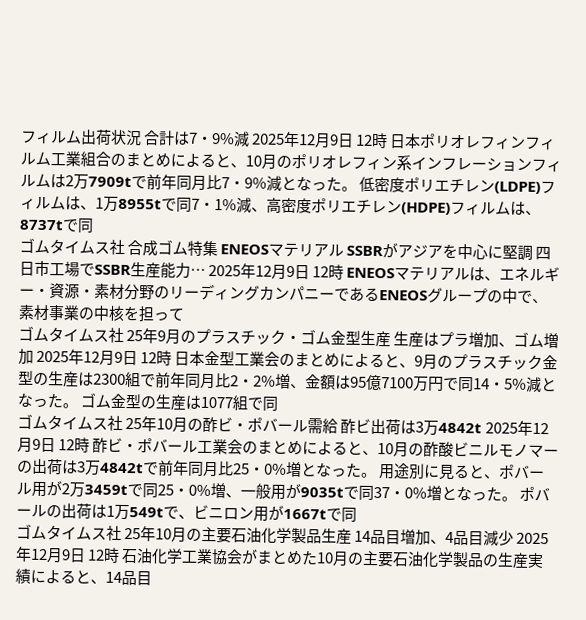フィルム出荷状況 合計は7・9%減 2025年12月9日 12時 日本ポリオレフィンフィルム工業組合のまとめによると、10月のポリオレフィン系インフレーションフィルムは2万7909tで前年同月比7・9%減となった。 低密度ポリエチレン(LDPE)フィルムは、1万8955tで同7・1%減、高密度ポリエチレン(HDPE)フィルムは、8737tで同
ゴムタイムス社 合成ゴム特集 ENEOSマテリアル SSBRがアジアを中心に堅調 四日市工場でSSBR生産能力… 2025年12月9日 12時 ENEOSマテリアルは、エネルギー・資源・素材分野のリーディングカンパニーであるENEOSグループの中で、素材事業の中核を担って
ゴムタイムス社 25年9月のプラスチック・ゴム金型生産 生産はプラ増加、ゴム増加 2025年12月9日 12時 日本金型工業会のまとめによると、9月のプラスチック金型の生産は2300組で前年同月比2・2%増、金額は95億7100万円で同14・5%減となった。 ゴム金型の生産は1077組で同
ゴムタイムス社 25年10月の酢ビ・ポバール需給 酢ビ出荷は3万4842t 2025年12月9日 12時 酢ビ・ポバール工業会のまとめによると、10月の酢酸ビニルモノマーの出荷は3万4842tで前年同月比25・0%増となった。 用途別に見ると、ポバール用が2万3459tで同25・0%増、一般用が9035tで同37・0%増となった。 ポバールの出荷は1万549tで、ビニロン用が1667tで同
ゴムタイムス社 25年10月の主要石油化学製品生産 14品目増加、4品目減少 2025年12月9日 12時 石油化学工業協会がまとめた10月の主要石油化学製品の生産実績によると、14品目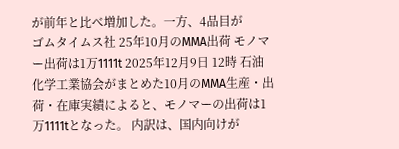が前年と比べ増加した。一方、4品目が
ゴムタイムス社 25年10月のMMA出荷 モノマー出荷は1万1111t 2025年12月9日 12時 石油化学工業協会がまとめた10月のMMA生産・出荷・在庫実績によると、モノマーの出荷は1万1111tとなった。 内訳は、国内向けが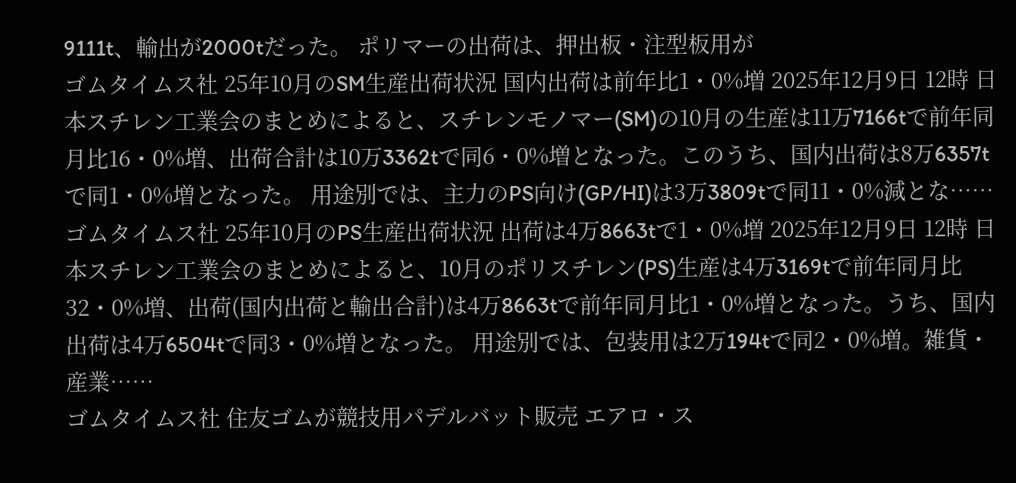9111t、輸出が2000tだった。 ポリマーの出荷は、押出板・注型板用が
ゴムタイムス社 25年10月のSM生産出荷状況 国内出荷は前年比1・0%増 2025年12月9日 12時 日本スチレン工業会のまとめによると、スチレンモノマー(SM)の10月の生産は11万7166tで前年同月比16・0%増、出荷合計は10万3362tで同6・0%増となった。このうち、国内出荷は8万6357tで同1・0%増となった。 用途別では、主力のPS向け(GP/HI)は3万3809tで同11・0%減とな……
ゴムタイムス社 25年10月のPS生産出荷状況 出荷は4万8663tで1・0%増 2025年12月9日 12時 日本スチレン工業会のまとめによると、10月のポリスチレン(PS)生産は4万3169tで前年同月比32・0%増、出荷(国内出荷と輸出合計)は4万8663tで前年同月比1・0%増となった。うち、国内出荷は4万6504tで同3・0%増となった。 用途別では、包装用は2万194tで同2・0%増。雑貨・産業……
ゴムタイムス社 住友ゴムが競技用パデルバット販売 エアロ・ス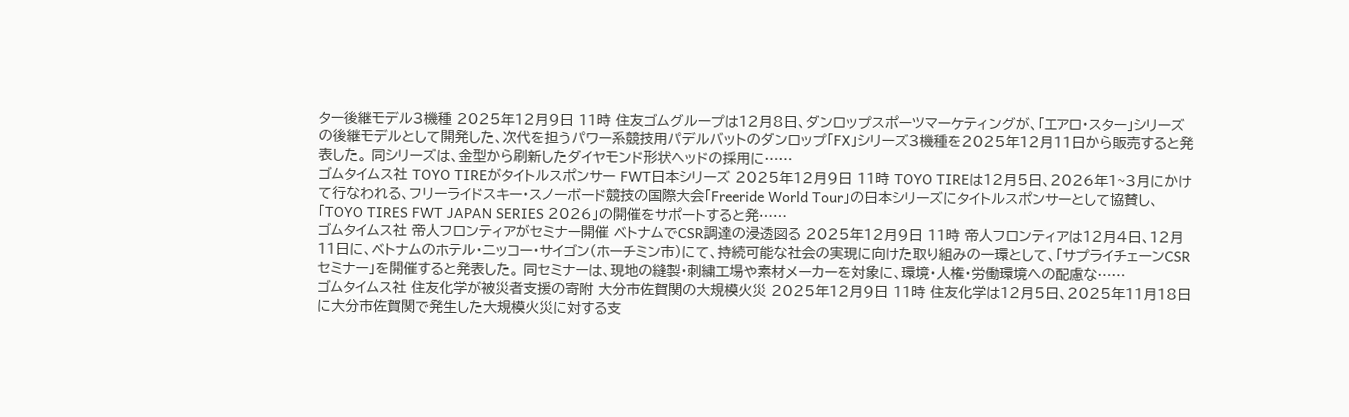ター後継モデル3機種 2025年12月9日 11時 住友ゴムグループは12月8日、ダンロップスポーツマーケティングが、「エアロ・スター」シリーズの後継モデルとして開発した、次代を担うパワー系競技用パデルバットのダンロップ「FX」シリーズ3機種を2025年12月11日から販売すると発表した。 同シリーズは、金型から刷新したダイヤモンド形状ヘッドの採用に……
ゴムタイムス社 TOYO TIREがタイトルスポンサー FWT日本シリーズ 2025年12月9日 11時 TOYO TIREは12月5日、2026年1~3月にかけて行なわれる、フリーライドスキー・スノーボード競技の国際大会「Freeride World Tour」の日本シリーズにタイトルスポンサーとして協賛し、「TOYO TIRES FWT JAPAN SERIES 2026」の開催をサポートすると発……
ゴムタイムス社 帝人フロンティアがセミナー開催 ベトナムでCSR調達の浸透図る 2025年12月9日 11時 帝人フロンティアは12月4日、12月11日に、ベトナムのホテル・ニッコー・サイゴン(ホーチミン市)にて、持続可能な社会の実現に向けた取り組みの一環として、「サプライチェーンCSRセミナー」を開催すると発表した。 同セミナーは、現地の縫製・刺繍工場や素材メーカーを対象に、環境・人権・労働環境への配慮な……
ゴムタイムス社 住友化学が被災者支援の寄附 大分市佐賀関の大規模火災 2025年12月9日 11時 住友化学は12月5日、2025年11月18日に大分市佐賀関で発生した大規模火災に対する支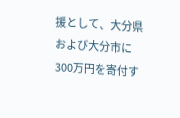援として、大分県および大分市に300万円を寄付す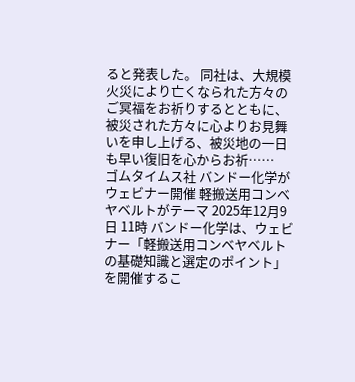ると発表した。 同社は、大規模火災により亡くなられた方々のご冥福をお祈りするとともに、被災された方々に心よりお見舞いを申し上げる、被災地の一日も早い復旧を心からお祈……
ゴムタイムス社 バンドー化学がウェビナー開催 軽搬送用コンベヤベルトがテーマ 2025年12月9日 11時 バンドー化学は、ウェビナー「軽搬送用コンベヤベルトの基礎知識と選定のポイント」を開催するこ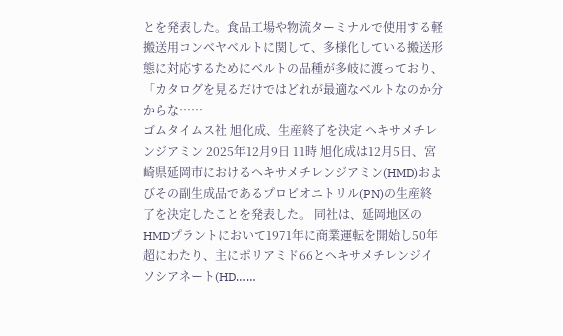とを発表した。食品工場や物流ターミナルで使用する軽搬送用コンベヤベルトに関して、多様化している搬送形態に対応するためにベルトの品種が多岐に渡っており、「カタログを見るだけではどれが最適なベルトなのか分からな……
ゴムタイムス社 旭化成、生産終了を決定 ヘキサメチレンジアミン 2025年12月9日 11時 旭化成は12月5日、宮崎県延岡市におけるヘキサメチレンジアミン(HMD)およびその副生成品であるプロピオニトリル(PN)の生産終了を決定したことを発表した。 同社は、延岡地区のHMDプラントにおいて1971年に商業運転を開始し50年超にわたり、主にポリアミド66とヘキサメチレンジイソシアネート(HD……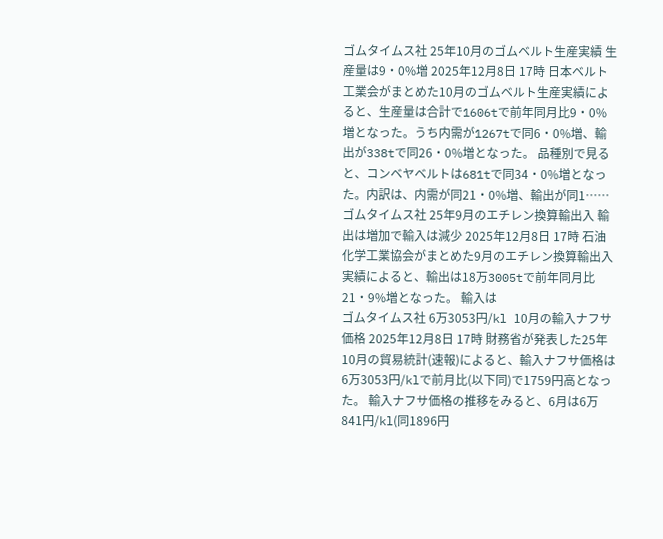ゴムタイムス社 25年10月のゴムベルト生産実績 生産量は9・0%増 2025年12月8日 17時 日本ベルト工業会がまとめた10月のゴムベルト生産実績によると、生産量は合計で1606tで前年同月比9・0%増となった。うち内需が1267tで同6・0%増、輸出が338tで同26・0%増となった。 品種別で見ると、コンベヤベルトは681tで同34・0%増となった。内訳は、内需が同21・0%増、輸出が同1……
ゴムタイムス社 25年9月のエチレン換算輸出入 輸出は増加で輸入は減少 2025年12月8日 17時 石油化学工業協会がまとめた9月のエチレン換算輸出入実績によると、輸出は18万3005tで前年同月比21・9%増となった。 輸入は
ゴムタイムス社 6万3053円/kl 10月の輸入ナフサ価格 2025年12月8日 17時 財務省が発表した25年10月の貿易統計(速報)によると、輸入ナフサ価格は6万3053円/klで前月比(以下同)で1759円高となった。 輸入ナフサ価格の推移をみると、6月は6万841円/kl(同1896円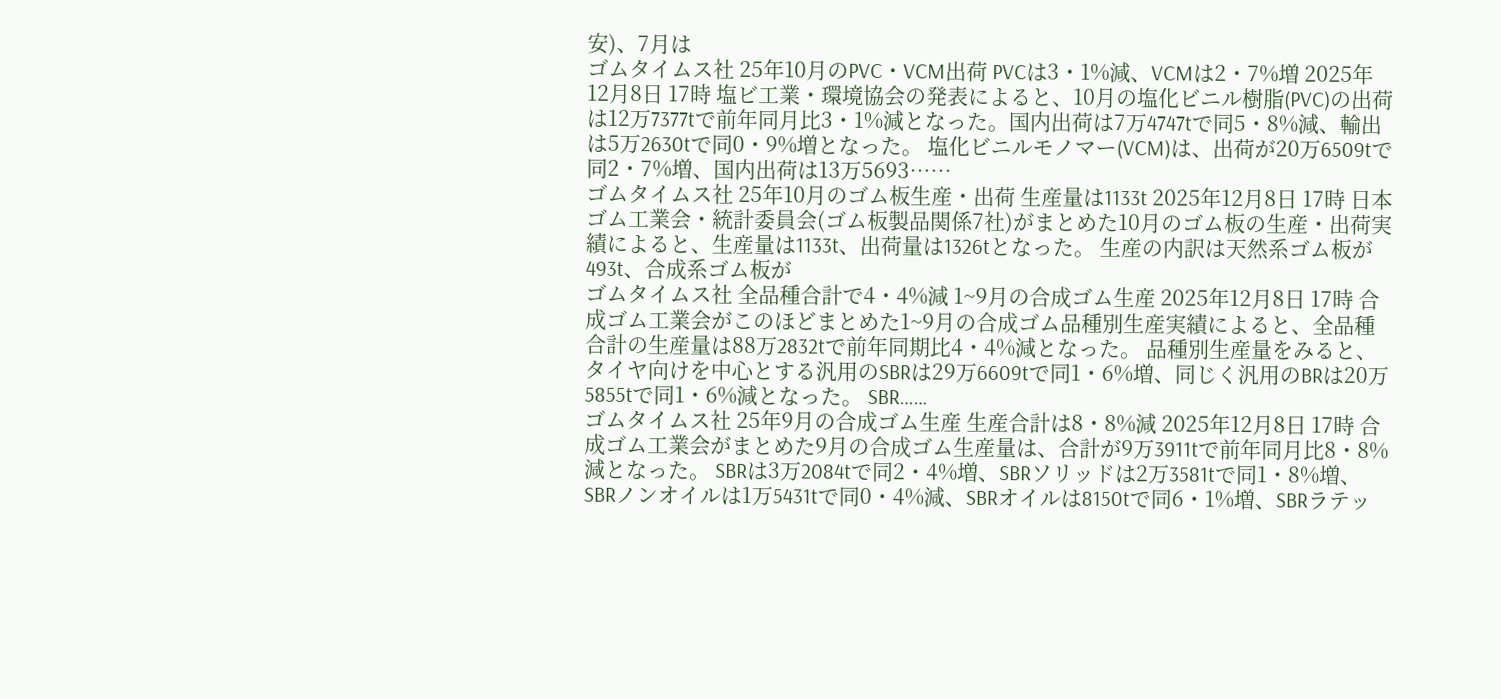安)、7月は
ゴムタイムス社 25年10月のPVC・VCM出荷 PVCは3・1%減、VCMは2・7%増 2025年12月8日 17時 塩ビ工業・環境協会の発表によると、10月の塩化ビニル樹脂(PVC)の出荷は12万7377tで前年同月比3・1%減となった。国内出荷は7万4747tで同5・8%減、輸出は5万2630tで同0・9%増となった。 塩化ビニルモノマー(VCM)は、出荷が20万6509tで同2・7%増、国内出荷は13万5693……
ゴムタイムス社 25年10月のゴム板生産・出荷 生産量は1133t 2025年12月8日 17時 日本ゴム工業会・統計委員会(ゴム板製品関係7社)がまとめた10月のゴム板の生産・出荷実績によると、生産量は1133t、出荷量は1326tとなった。 生産の内訳は天然系ゴム板が493t、合成系ゴム板が
ゴムタイムス社 全品種合計で4・4%減 1~9月の合成ゴム生産 2025年12月8日 17時 合成ゴム工業会がこのほどまとめた1~9月の合成ゴム品種別生産実績によると、全品種合計の生産量は88万2832tで前年同期比4・4%減となった。 品種別生産量をみると、タイヤ向けを中心とする汎用のSBRは29万6609tで同1・6%増、同じく汎用のBRは20万5855tで同1・6%減となった。 SBR……
ゴムタイムス社 25年9月の合成ゴム生産 生産合計は8・8%減 2025年12月8日 17時 合成ゴム工業会がまとめた9月の合成ゴム生産量は、合計が9万3911tで前年同月比8・8%減となった。 SBRは3万2084tで同2・4%増、SBRソリッドは2万3581tで同1・8%増、SBRノンオイルは1万5431tで同0・4%減、SBRオイルは8150tで同6・1%増、SBRラテッ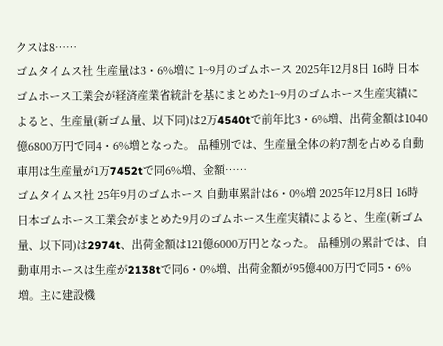クスは8……
ゴムタイムス社 生産量は3・6%増に 1~9月のゴムホース 2025年12月8日 16時 日本ゴムホース工業会が経済産業省統計を基にまとめた1~9月のゴムホース生産実績によると、生産量(新ゴム量、以下同)は2万4540tで前年比3・6%増、出荷金額は1040億6800万円で同4・6%増となった。 品種別では、生産量全体の約7割を占める自動車用は生産量が1万7452tで同6%増、金額……
ゴムタイムス社 25年9月のゴムホース 自動車累計は6・0%増 2025年12月8日 16時 日本ゴムホース工業会がまとめた9月のゴムホース生産実績によると、生産(新ゴム量、以下同)は2974t、出荷金額は121億6000万円となった。 品種別の累計では、自動車用ホースは生産が2138tで同6・0%増、出荷金額が95億400万円で同5・6%増。主に建設機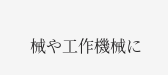械や工作機械に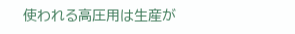使われる高圧用は生産が